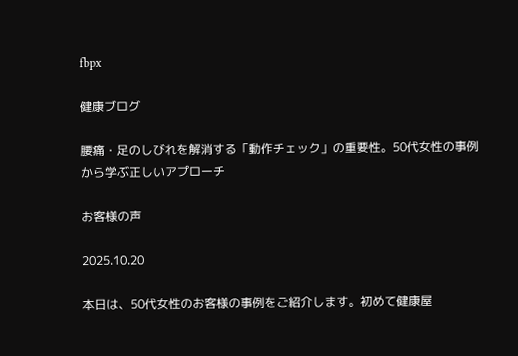fbpx

健康ブログ

腰痛・足のしびれを解消する「動作チェック」の重要性。50代女性の事例から学ぶ正しいアプローチ

お客様の声

2025.10.20

本日は、50代女性のお客様の事例をご紹介します。初めて健康屋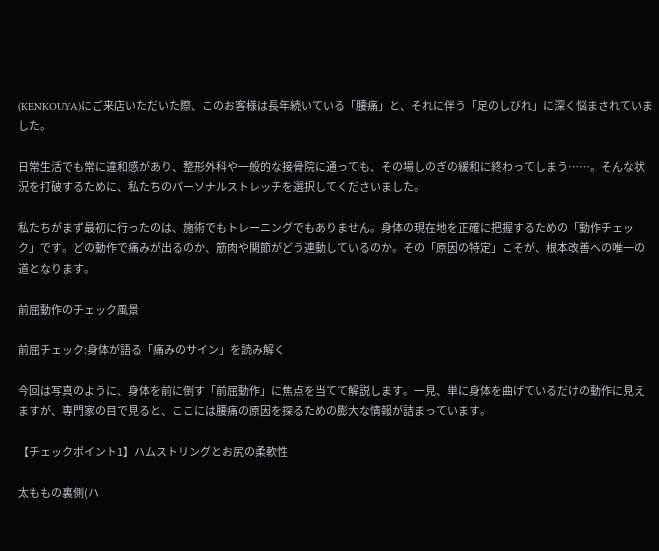(KENKOUYA)にご来店いただいた際、このお客様は長年続いている「腰痛」と、それに伴う「足のしびれ」に深く悩まされていました。

日常生活でも常に違和感があり、整形外科や一般的な接骨院に通っても、その場しのぎの緩和に終わってしまう……。そんな状況を打破するために、私たちのパーソナルストレッチを選択してくださいました。

私たちがまず最初に行ったのは、施術でもトレーニングでもありません。身体の現在地を正確に把握するための「動作チェック」です。どの動作で痛みが出るのか、筋肉や関節がどう連動しているのか。その「原因の特定」こそが、根本改善への唯一の道となります。

前屈動作のチェック風景

前屈チェック:身体が語る「痛みのサイン」を読み解く

今回は写真のように、身体を前に倒す「前屈動作」に焦点を当てて解説します。一見、単に身体を曲げているだけの動作に見えますが、専門家の目で見ると、ここには腰痛の原因を探るための膨大な情報が詰まっています。

【チェックポイント1】ハムストリングとお尻の柔軟性

太ももの裏側(ハ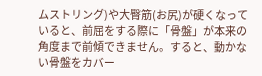ムストリング)や大臀筋(お尻)が硬くなっていると、前屈をする際に「骨盤」が本来の角度まで前傾できません。すると、動かない骨盤をカバー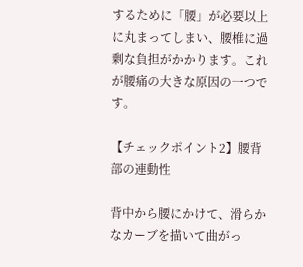するために「腰」が必要以上に丸まってしまい、腰椎に過剰な負担がかかります。これが腰痛の大きな原因の一つです。

【チェックポイント2】腰背部の連動性

背中から腰にかけて、滑らかなカーブを描いて曲がっ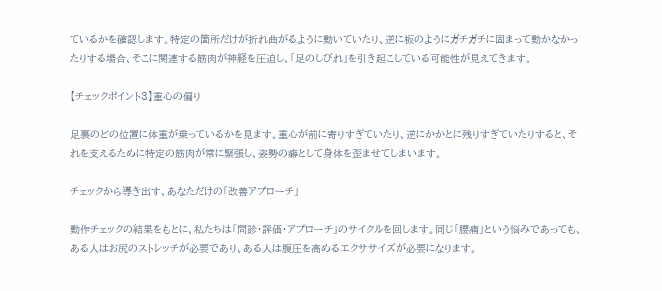ているかを確認します。特定の箇所だけが折れ曲がるように動いていたり、逆に板のようにガチガチに固まって動かなかったりする場合、そこに関連する筋肉が神経を圧迫し、「足のしびれ」を引き起こしている可能性が見えてきます。

【チェックポイント3】重心の偏り

足裏のどの位置に体重が乗っているかを見ます。重心が前に寄りすぎていたり、逆にかかとに残りすぎていたりすると、それを支えるために特定の筋肉が常に緊張し、姿勢の癖として身体を歪ませてしまいます。

チェックから導き出す、あなただけの「改善アプローチ」

動作チェックの結果をもとに、私たちは「問診・評価・アプローチ」のサイクルを回します。同じ「腰痛」という悩みであっても、ある人はお尻のストレッチが必要であり、ある人は腹圧を高めるエクササイズが必要になります。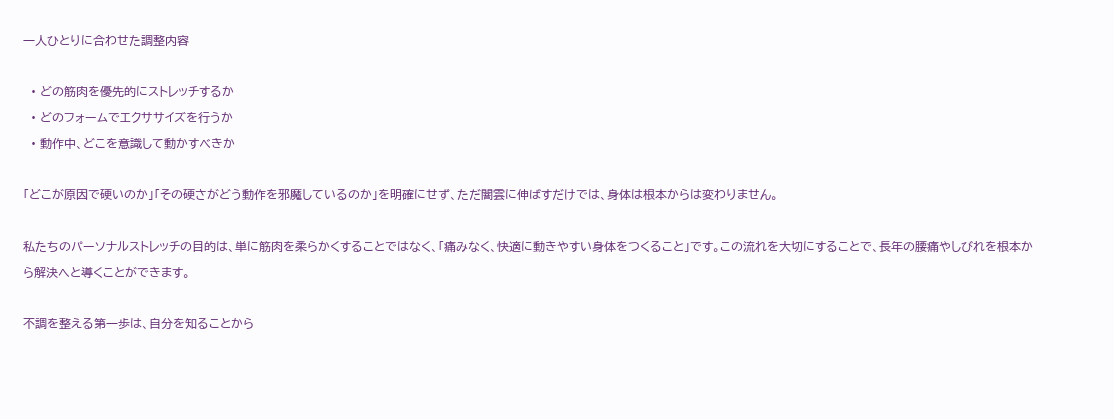一人ひとりに合わせた調整内容

  • どの筋肉を優先的にストレッチするか
  • どのフォームでエクササイズを行うか
  • 動作中、どこを意識して動かすべきか

「どこが原因で硬いのか」「その硬さがどう動作を邪魔しているのか」を明確にせず、ただ闇雲に伸ばすだけでは、身体は根本からは変わりません。

私たちのパーソナルストレッチの目的は、単に筋肉を柔らかくすることではなく、「痛みなく、快適に動きやすい身体をつくること」です。この流れを大切にすることで、長年の腰痛やしびれを根本から解決へと導くことができます。

不調を整える第一歩は、自分を知ることから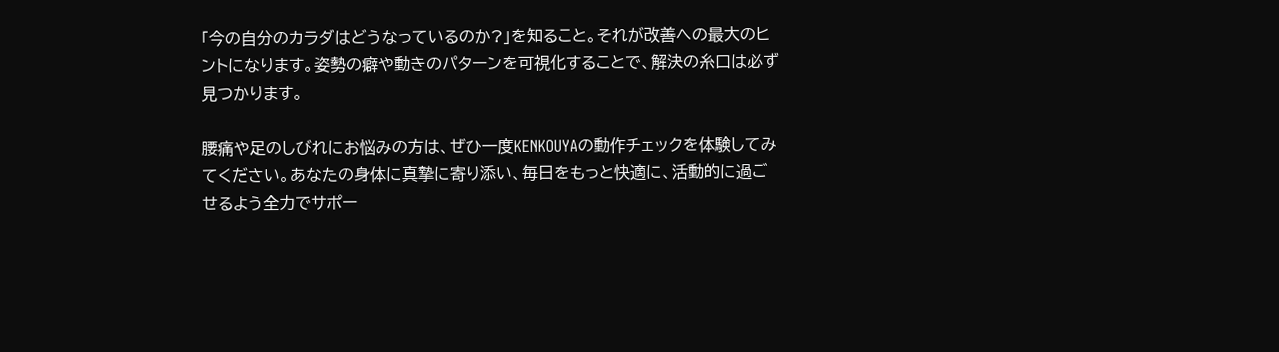「今の自分のカラダはどうなっているのか?」を知ること。それが改善への最大のヒントになります。姿勢の癖や動きのパターンを可視化することで、解決の糸口は必ず見つかります。

腰痛や足のしびれにお悩みの方は、ぜひ一度KENKOUYAの動作チェックを体験してみてください。あなたの身体に真摯に寄り添い、毎日をもっと快適に、活動的に過ごせるよう全力でサポー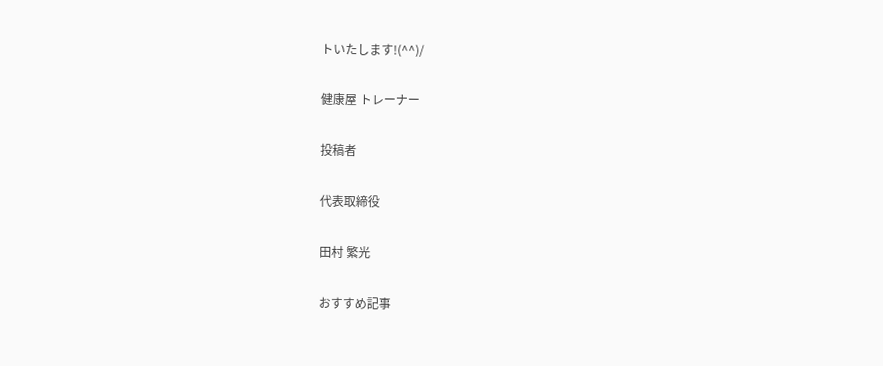トいたします!(^^)/

健康屋 トレーナー

投稿者

代表取締役

田村 繁光

おすすめ記事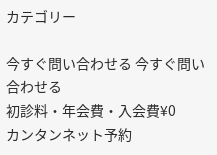カテゴリー

今すぐ問い合わせる 今すぐ問い合わせる
初診料・年会費・入会費¥0
カンタンネット予約